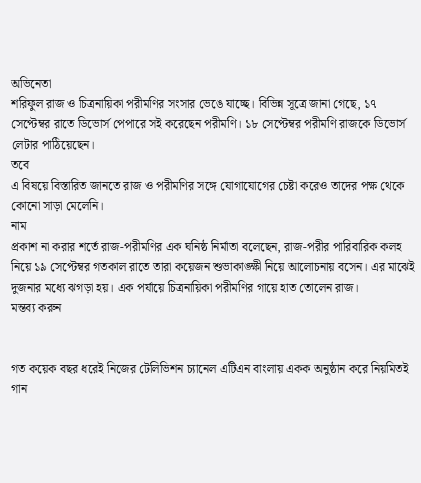অভিনেতা
শরিফুল রাজ ও চিত্রনায়িকা পরীমণির সংসার ভেঙে যাচ্ছে। বিভিন্ন সূত্রে জানা গেছে, ১৭
সেপ্টেম্বর রাতে ডিভোর্স পেপারে সই করেছেন পরীমণি। ১৮ সেপ্টেম্বর পরীমণি রাজকে ডিভোর্স
লেটার পাঠিয়েছেন।
তবে
এ বিষয়ে বিস্তারিত জানতে রাজ ও পরীমণির সঙ্গে যোগাযোগের চেষ্টা করেও তাদের পক্ষ থেকে
কোনো সাড়া মেলেনি।
নাম
প্রকাশ না করার শর্তে রাজ-পরীমণির এক ঘনিষ্ঠ নির্মাতা বলেছেন, রাজ-পরীর পারিবারিক কলহ
নিয়ে ১৯ সেপ্টেম্বর গতকাল রাতে তারা কয়েজন শুভাকাঙ্ক্ষী নিয়ে আলোচনায় বসেন। এর মাঝেই
দুজনার মধ্যে ঝগড়া হয়। এক পর্যায়ে চিত্রনায়িকা পরীমণির গায়ে হাত তোলেন রাজ।
মন্তব্য করুন


গত কয়েক বছর ধরেই নিজের টেলিভিশন চ্যানেল এটিএন বাংলায় একক অনুষ্ঠান করে নিয়মিতই গান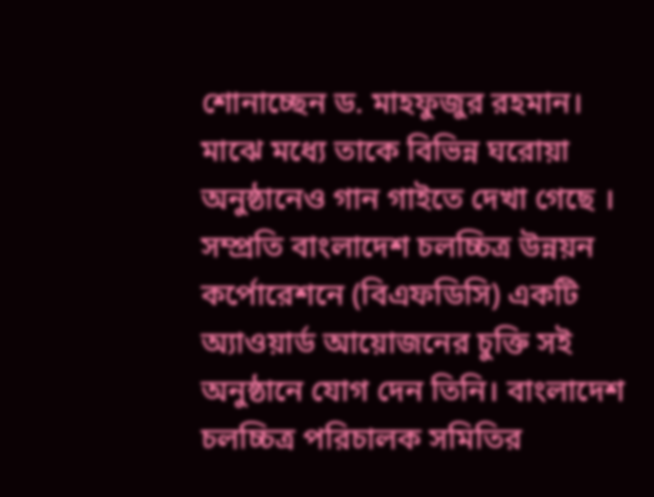শোনাচ্ছেন ড. মাহফুজুর রহমান। মাঝে মধ্যে তাকে বিভিন্ন ঘরোয়া অনুষ্ঠানেও গান গাইতে দেখা গেছে ।
সম্প্রতি বাংলাদেশ চলচ্চিত্র উন্নয়ন কর্পোরেশনে (বিএফডিসি) একটি অ্যাওয়ার্ড আয়োজনের চুক্তি সই অনুষ্ঠানে যোগ দেন তিনি। বাংলাদেশ চলচ্চিত্র পরিচালক সমিতির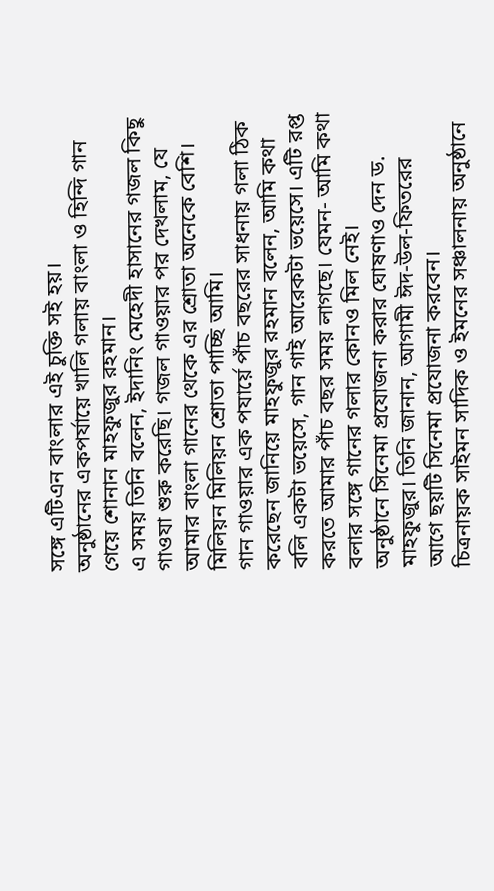সঙ্গে এটিএন বাংলার এই চুক্তি সই হয়।
অনুষ্ঠানের একপর্যায়ে খালি গলায় বাংলা ও হিন্দি গান গেয়ে শোনান মাহফুজুর রহমান।
এ সময় তিনি বলেন, ইদানিং মেহেদী হাসানের গজল কিছু গাওযা শুরু করেছি। গজল গাওয়ার পর দেখলাম, যে আমার বাংলা গানের থেকে এর শ্রোতা অনেকে বেশি। মিলিয়ন মিলিয়ন শ্রোতা পাচ্ছি আমি।
গান গাওয়ার এক পযার্য়ে পাঁচ বছরের সাধনায় গলা ঠিক করেছেন জানিয়ে মাহফুজুর রহমান বলেন, আমি কথা বলি একটা ভয়েসে, গান গাই আরেকটা ভয়েসে। এটি রপ্ত করতে আমার পাঁচ বছর সময় লাগছে। যেমন- আমি কথা বলার সঙ্গে গানের গলার কোনও মিল নেই।
অনুষ্ঠানে সিনেমা প্রযোজনা করার ঘোষণাও দেন ড. মাহফুজুর। তিনি জানান, আগামী ঈদ-উল-ফিতরের আগে ছয়টি সিনেমা প্রযোজনা করবেন।
চিত্রনায়ক সাইমন সাদিক ও ইমনের সঞ্চালনায় অনুষ্ঠানে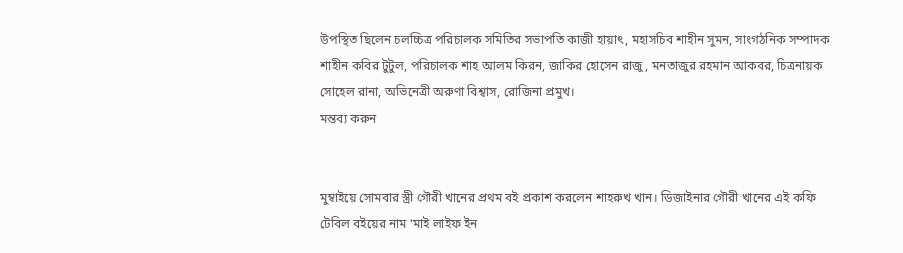উপস্থিত ছিলেন চলচ্চিত্র পরিচালক সমিতির সভাপতি কাজী হায়াৎ, মহাসচিব শাহীন সুমন, সাংগঠনিক সম্পাদক শাহীন কবির টুটুল, পরিচালক শাহ আলম কিরন, জাকির হোসেন রাজু, মনতাজুর রহমান আকবর, চিত্রনায়ক সোহেল রানা, অভিনেত্রী অরুণা বিশ্বাস, রোজিনা প্রমুখ।
মন্তব্য করুন


মুম্বাইয়ে সোমবার স্ত্রী গৌরী খানের প্রথম বই প্রকাশ করলেন শাহরুখ খান। ডিজাইনার গৌরী খানের এই কফি টেবিল বইয়ের নাম ‘মাই লাইফ ইন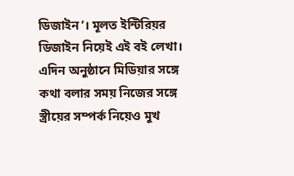ডিজাইন’। মূলত ইন্টিরিয়র ডিজাইন নিয়েই এই বই লেখা। এদিন অনুষ্ঠানে মিডিয়ার সঙ্গে কথা বলার সময় নিজের সঙ্গে স্ত্রীয়ের সম্পর্ক নিয়েও মুখ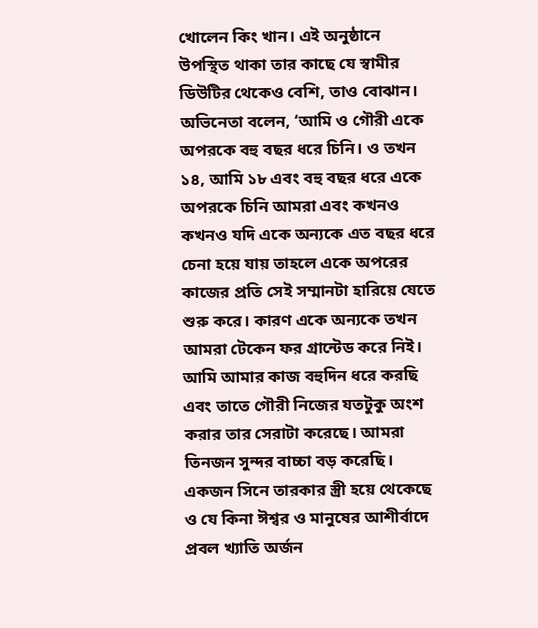খোলেন কিং খান। এই অনুষ্ঠানে উপস্থিত থাকা তার কাছে যে স্বামীর ডিউটির থেকেও বেশি, তাও বোঝান।
অভিনেতা বলেন, ‘আমি ও গৌরী একে অপরকে বহু বছর ধরে চিনি। ও তখন ১৪, আমি ১৮ এবং বহু বছর ধরে একে অপরকে চিনি আমরা এবং কখনও কখনও যদি একে অন্যকে এত বছর ধরে চেনা হয়ে যায় তাহলে একে অপরের কাজের প্রতি সেই সম্মানটা হারিয়ে যেতে শুরু করে। কারণ একে অন্যকে তখন আমরা টেকেন ফর গ্রান্টেড করে নিই। আমি আমার কাজ বহুদিন ধরে করছি এবং তাতে গৌরী নিজের যতটুকু অংশ করার তার সেরাটা করেছে। আমরা তিনজন সুন্দর বাচ্চা বড় করেছি। একজন সিনে তারকার স্ত্রী হয়ে থেকেছে ও যে কিনা ঈশ্বর ও মানুষের আশীর্বাদে প্রবল খ্যাতি অর্জন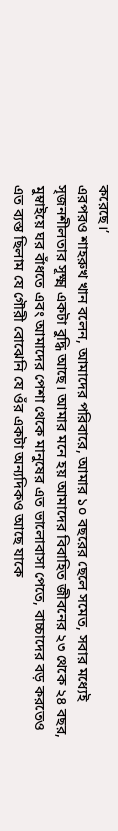করেছে।’
এরপরও শাহরুখ খান বলেন, আমাদের পরিবারে, আমার ১০ বছরের ছেলে সমেত, সবার মধ্যেই সৃজনশীলতার সূক্ষ্ম একটা বুদ্ধি আছে। আমার মনে হয় আমাদের বিবাহিত জীবনের ২৩ থেকে ২৪ বছর, মুম্বাইয়ে ঘর বাঁধতে এবং আমাদের পেশা থেকে মানুষের এত ভালোবাসা পেতে, বাচ্চাদের বড় করতেও এত ব্যস্ত ছিলাম যে গৌরী বোঝেনি যে ওঁর একটা অন্যদিকও আছে যাকে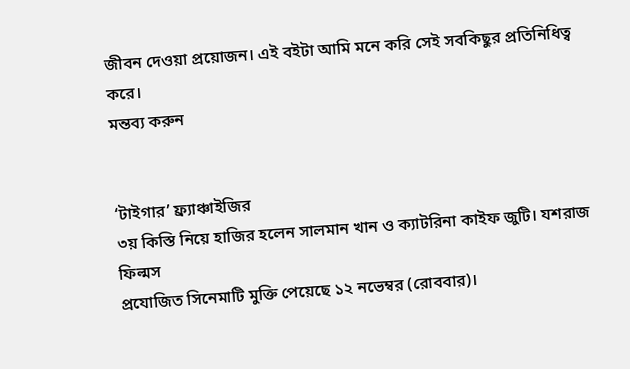জীবন দেওয়া প্রয়োজন। এই বইটা আমি মনে করি সেই সবকিছুর প্রতিনিধিত্ব করে।
মন্তব্য করুন


‘টাইগার’ ফ্র্যাঞ্চাইজির
৩য় কিস্তি নিয়ে হাজির হলেন সালমান খান ও ক্যাটরিনা কাইফ জুটি। যশরাজ ফিল্মস
প্রযোজিত সিনেমাটি মুক্তি পেয়েছে ১২ নভেম্বর (রোববার)।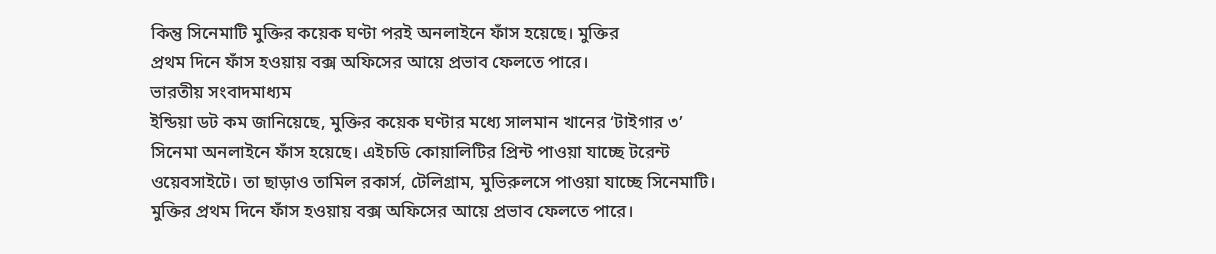কিন্তু সিনেমাটি মুক্তির কয়েক ঘণ্টা পরই অনলাইনে ফাঁস হয়েছে। মুক্তির
প্রথম দিনে ফাঁস হওয়ায় বক্স অফিসের আয়ে প্রভাব ফেলতে পারে।
ভারতীয় সংবাদমাধ্যম
ইন্ডিয়া ডট কম জানিয়েছে, মুক্তির কয়েক ঘণ্টার মধ্যে সালমান খানের ‘টাইগার ৩’
সিনেমা অনলাইনে ফাঁস হয়েছে। এইচডি কোয়ালিটির প্রিন্ট পাওয়া যাচ্ছে টরেন্ট
ওয়েবসাইটে। তা ছাড়াও তামিল রকার্স, টেলিগ্রাম, মুভিরুলসে পাওয়া যাচ্ছে সিনেমাটি।
মুক্তির প্রথম দিনে ফাঁস হওয়ায় বক্স অফিসের আয়ে প্রভাব ফেলতে পারে।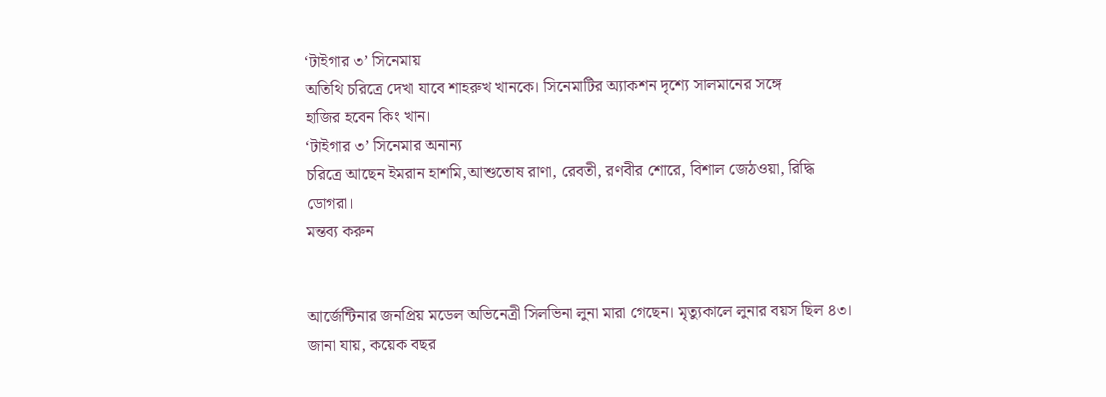‘টাইগার ৩’ সিনেমায়
অতিথি চরিত্রে দেখা যাবে শাহরুখ খানকে। সিনেমাটির অ্যাকশন দৃশ্যে সালমানের সঙ্গে
হাজির হবেন কিং খান।
‘টাইগার ৩’ সিনেমার অনান্য
চরিত্রে আছেন ইমরান হাশমি,আশুতোষ রাণা, রেবতী, রণবীর শোরে, বিশাল জেঠওয়া, রিদ্ধি
ডোগরা।
মন্তব্য করুন


আর্জেন্টিনার জনপ্রিয় মডেল অভিনেত্রী সিলভিনা লুনা মারা গেছেন। মৃত্যুকালে লুনার বয়স ছিল ৪৩।
জানা যায়, কয়েক বছর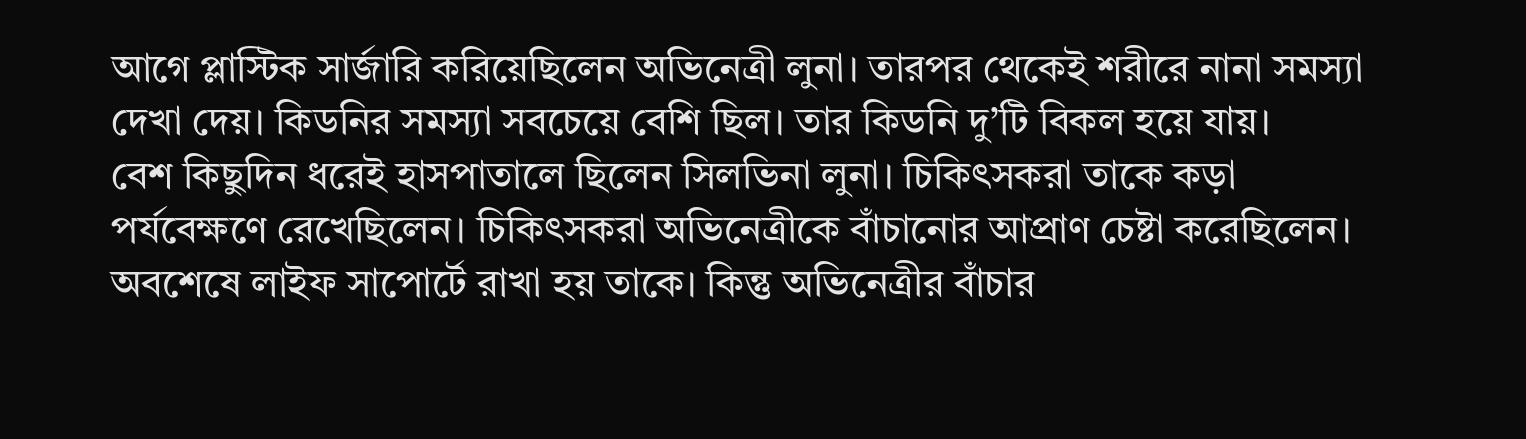আগে প্লাস্টিক সার্জারি করিয়েছিলেন অভিনেত্রী লুনা। তারপর থেকেই শরীরে নানা সমস্যা দেখা দেয়। কিডনির সমস্যা সবচেয়ে বেশি ছিল। তার কিডনি দু’টি বিকল হয়ে যায়।
বেশ কিছুদিন ধরেই হাসপাতালে ছিলেন সিলভিনা লুনা। চিকিৎসকরা তাকে কড়া পর্যবেক্ষণে রেখেছিলেন। চিকিৎসকরা অভিনেত্রীকে বাঁচানোর আপ্রাণ চেষ্টা করেছিলেন। অবশেষে লাইফ সাপোর্টে রাখা হয় তাকে। কিন্তু অভিনেত্রীর বাঁচার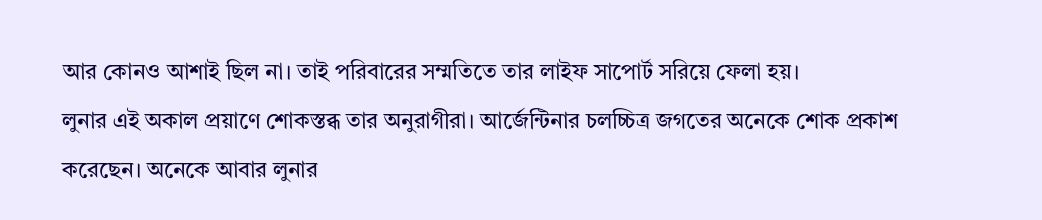আর কোনও আশাই ছিল না। তাই পরিবারের সম্মতিতে তার লাইফ সাপোর্ট সরিয়ে ফেলা হয়।
লুনার এই অকাল প্রয়াণে শোকস্তব্ধ তার অনুরাগীরা। আর্জেন্টিনার চলচ্চিত্র জগতের অনেকে শোক প্রকাশ করেছেন। অনেকে আবার লুনার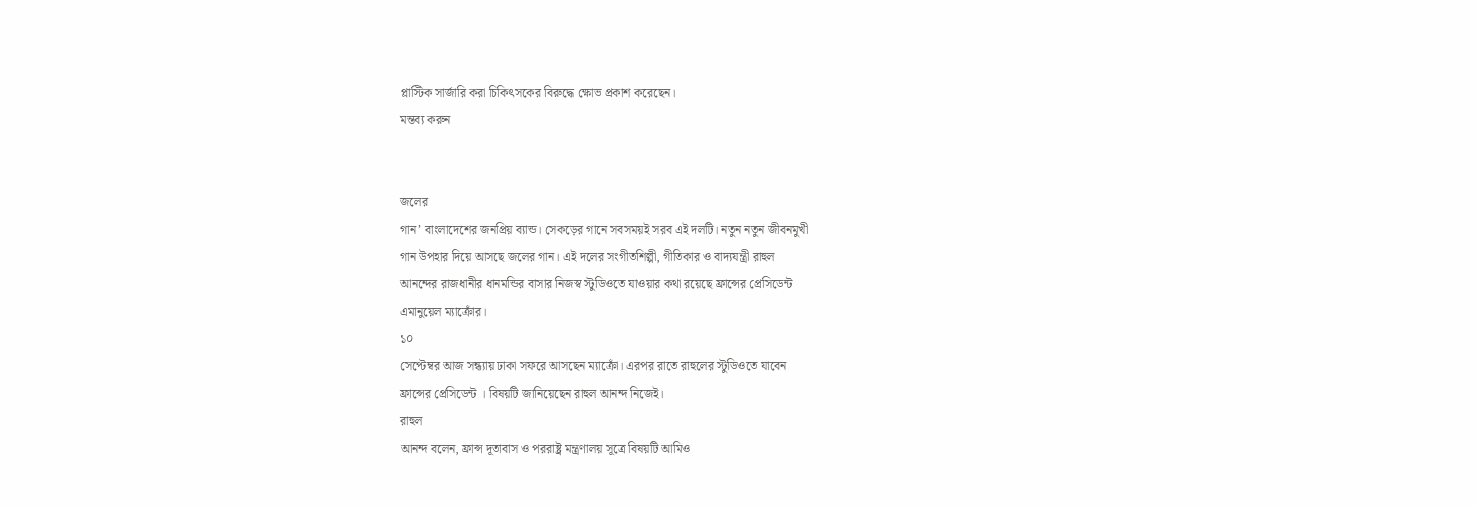প্লাস্টিক সার্জারি করা চিকিৎসকের বিরুদ্ধে ক্ষোভ প্রকাশ করেছেন।
মন্তব্য করুন


জলের
গান’ বাংলাদেশের জনপ্রিয় ব্যান্ড। সেকড়ের গানে সবসময়ই সরব এই দলটি। নতুন নতুন জীবনমুখী
গান উপহার দিয়ে আসছে জলের গান। এই দলের সংগীতশিল্পী, গীতিকার ও বাদ্যযন্ত্রী রাহুল
আনন্দের রাজধানীর ধানমন্ডির বাসার নিজস্ব স্টুডিওতে যাওয়ার কথা রয়েছে ফ্রান্সের প্রেসিডেন্ট
এমানুয়েল ম্যাক্রোঁর।
১০
সেপ্টেম্বর আজ সন্ধ্যায় ঢাকা সফরে আসছেন ম্যাক্রোঁ। এরপর রাতে রাহুলের স্টুডিওতে যাবেন
ফ্রান্সের প্রেসিডেন্ট । বিষয়টি জানিয়েছেন রাহুল আনন্দ নিজেই।
রাহুল
আনন্দ বলেন, ফ্রান্স দূতাবাস ও পররাষ্ট্র মন্ত্রণালয় সূত্রে বিষয়টি আমিও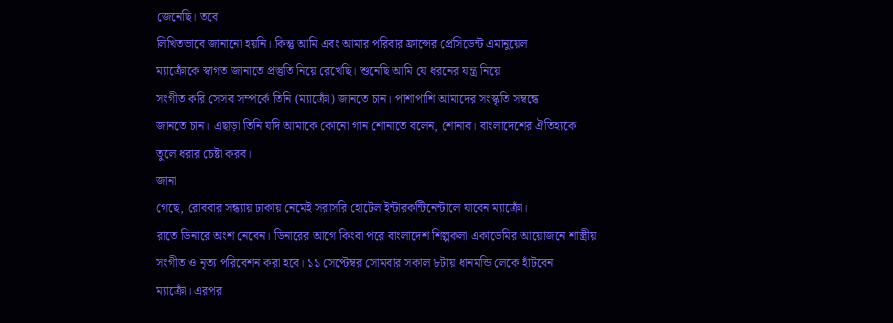জেনেছি। তবে
লিখিতভাবে জানানো হয়নি। কিন্তু আমি এবং আমার পরিবার ফ্রান্সের প্রেসিডেন্ট এমানুয়েল
ম্যাক্রোঁকে স্বাগত জানাতে প্রস্তুতি নিয়ে রেখেছি। শুনেছি আমি যে ধরনের যন্ত্র নিয়ে
সংগীত করি সেসব সম্পর্কে তিনি (ম্যাক্রোঁ) জানতে চান। পাশাপাশি আমাদের সংস্কৃতি সম্বন্ধে
জানতে চান। এছাড়া তিনি যদি আমাকে কোনো গান শোনাতে বলেন, শোনাব। বাংলাদেশের ঐতিহ্যকে
তুলে ধরার চেষ্টা করব।
জানা
গেছে, রোববার সন্ধ্যায় ঢাকায় নেমেই সরাসরি হোটেল ইন্টারকন্টিনেন্টালে যাবেন ম্যাক্রোঁ।
রাতে ডিনারে অংশ নেবেন। ডিনারের আগে কিংবা পরে বাংলাদেশ শিল্পকলা একাডেমির আয়োজনে শাস্ত্রীয়
সংগীত ও নৃত্য পরিবেশন করা হবে। ১১ সেপ্টেম্বর সোমবার সকাল ৮টায় ধানমন্ডি লেকে হাঁটবেন
ম্যাক্রোঁ। এরপর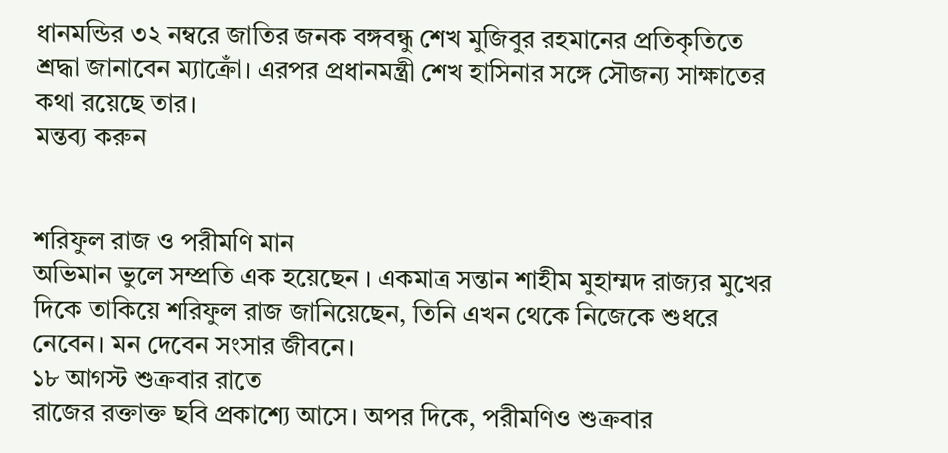ধানমন্ডির ৩২ নম্বরে জাতির জনক বঙ্গবন্ধু শেখ মুজিবুর রহমানের প্রতিকৃতিতে
শ্রদ্ধা জানাবেন ম্যাক্রোঁ। এরপর প্রধানমন্ত্রী শেখ হাসিনার সঙ্গে সৌজন্য সাক্ষাতের
কথা রয়েছে তার।
মন্তব্য করুন


শরিফুল রাজ ও পরীমণি মান
অভিমান ভুলে সম্প্রতি এক হয়েছেন । একমাত্র সন্তান শাহীম মুহাম্মদ রাজ্যর মুখের
দিকে তাকিয়ে শরিফুল রাজ জানিয়েছেন, তিনি এখন থেকে নিজেকে শুধরে নেবেন। মন দেবেন সংসার জীবনে।
১৮ আগস্ট শুক্রবার রাতে
রাজের রক্তাক্ত ছবি প্রকাশ্যে আসে। অপর দিকে, পরীমণিও শুক্রবার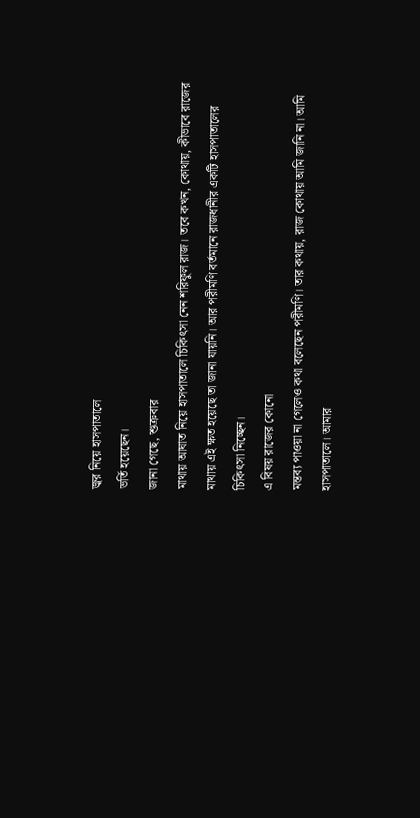জ্বর নিয়ে হাসপাতালে
ভর্তি হয়েছেন।
জানা গেছে, শুক্রবার
মাথায় আঘাত নিয়ে হাসপাতালে চিকিৎসা নেন শরিফুল রাজ। তবে কখন, কোথায়, কীভাবে রাজের
মাথায় এই ক্ষত হয়েছে তা জানা যায়নি। আর পরীমণি বর্তমানে রাজধানীর একটি হাসপাতালের
চিকিৎসা নিচ্ছেন।
এ বিষয় রাজের কোনো
মন্তব্য পাওয়া না গেলেও কথা বলেছেন পরীমণি। তার কথায়, রাজ কোথায় আমি জানি না। আমি
হাসপাতালে। আমার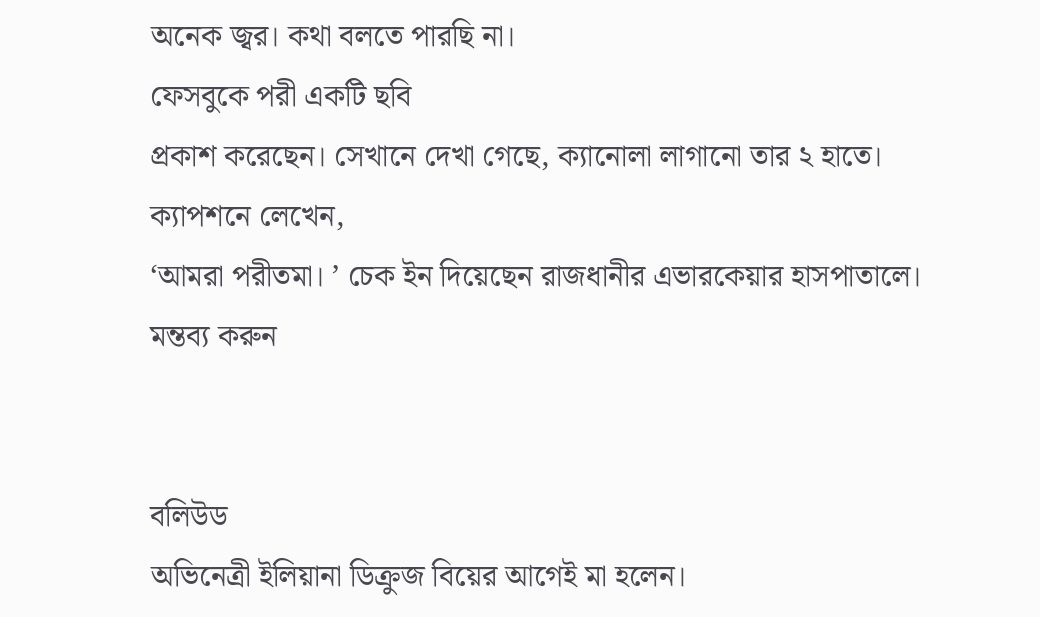অনেক জ্বর। কথা বলতে পারছি না।
ফেসবুকে পরী একটি ছবি
প্রকাশ করেছেন। সেখানে দেখা গেছে, ক্যানোলা লাগানো তার ২ হাতে। ক্যাপশনে লেখেন,
‘আমরা পরীতমা। ’ চেক ইন দিয়েছেন রাজধানীর এভারকেয়ার হাসপাতালে।
মন্তব্য করুন


বলিউড
অভিনেত্রী ইলিয়ানা ডিক্রুজ বিয়ের আগেই মা হলেন।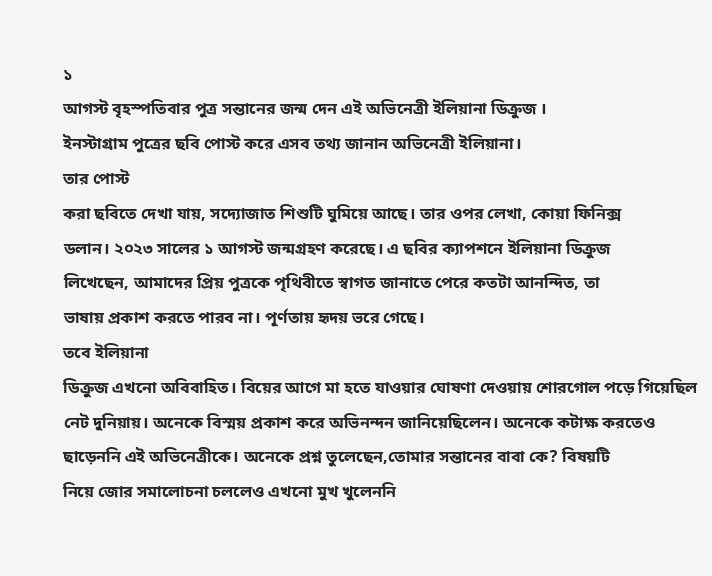১
আগস্ট বৃহস্পতিবার পুত্র সন্তানের জন্ম দেন এই অভিনেত্রী ইলিয়ানা ডিক্রুজ ।
ইনস্টাগ্রাম পুত্রের ছবি পোস্ট করে এসব তথ্য জানান অভিনেত্রী ইলিয়ানা।
তার পোস্ট
করা ছবিতে দেখা যায়, সদ্যোজাত শিশুটি ঘুমিয়ে আছে। তার ওপর লেখা, কোয়া ফিনিক্স
ডলান। ২০২৩ সালের ১ আগস্ট জন্মগ্রহণ করেছে। এ ছবির ক্যাপশনে ইলিয়ানা ডিক্রুজ
লিখেছেন, আমাদের প্রিয় পুত্রকে পৃথিবীতে স্বাগত জানাতে পেরে কতটা আনন্দিত, তা
ভাষায় প্রকাশ করতে পারব না। পূর্ণতায় হৃদয় ভরে গেছে।
তবে ইলিয়ানা
ডিক্রুজ এখনো অবিবাহিত। বিয়ের আগে মা হতে যাওয়ার ঘোষণা দেওয়ায় শোরগোল পড়ে গিয়েছিল
নেট দুনিয়ায়। অনেকে বিস্ময় প্রকাশ করে অভিনন্দন জানিয়েছিলেন। অনেকে কটাক্ষ করতেও
ছাড়েননি এই অভিনেত্রীকে। অনেকে প্রশ্ন তুলেছেন,তোমার সন্তানের বাবা কে? বিষয়টি
নিয়ে জোর সমালোচনা চললেও এখনো মুখ খুলেননি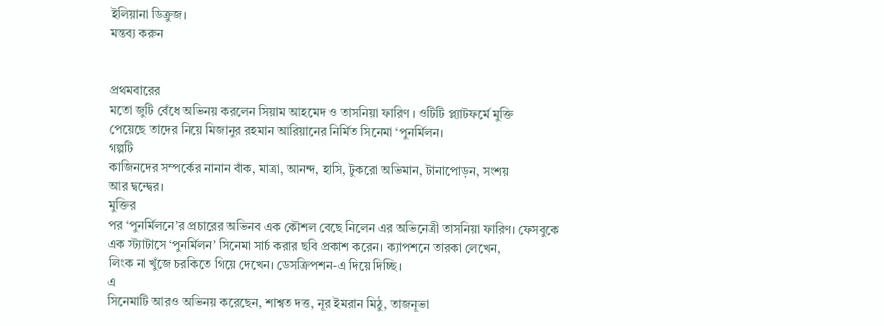ইলিয়ানা ডিক্রুজ।
মন্তব্য করুন


প্রথমবারের
মতো জুটি বেঁধে অভিনয় করলেন সিয়াম আহমেদ ও তাসনিয়া ফারিণ । ওটিটি প্ল্যাটফর্মে মুক্তি
পেয়েছে তাদের নিয়ে মিজানুর রহমান আরিয়ানের নির্মিত সিনেমা ‘পুনর্মিলন।
গল্পটি
কাজিনদের সম্পর্কের নানান বাঁক, মাত্রা, আনন্দ, হাসি, টুকরো অভিমান, টানাপোড়ন, সংশয়
আর দ্বন্দ্বের।
মুক্তির
পর ‘পুনর্মিলনে’র প্রচারের অভিনব এক কৌশল বেছে নিলেন এর অভিনেত্রী তাসনিয়া ফারিণ। ফেসবুকে
এক স্ট্যাটাসে ‘পুনর্মিলন’ সিনেমা সার্চ করার ছবি প্রকাশ করেন। ক্যাপশনে তারকা লেখেন,
লিংক না খুঁজে চরকিতে গিয়ে দেখেন। ডেসক্রিপশন-এ দিয়ে দিচ্ছি।
এ
সিনেমাটি আরও অভিনয় করেছেন, শাশ্বত দত্ত, নূর ইমরান মিঠু, তাজনূভা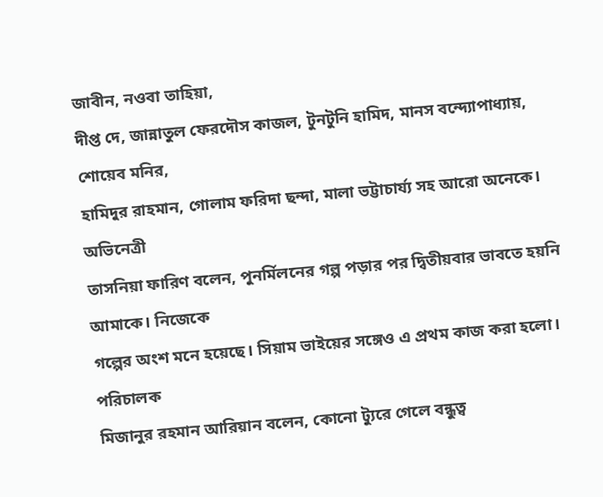জাবীন, নওবা তাহিয়া,
দীপ্ত দে, জান্নাতুল ফেরদৌস কাজল, টুনটুনি হামিদ, মানস বন্দ্যোপাধ্যায়, শোয়েব মনির,
হামিদুর রাহমান, গোলাম ফরিদা ছন্দা, মালা ভট্টাচার্য্য সহ আরো অনেকে।
অভিনেত্রী
তাসনিয়া ফারিণ বলেন, পুনর্মিলনের গল্প পড়ার পর দ্বিতীয়বার ভাবতে হয়নি আমাকে। নিজেকে
গল্পের অংশ মনে হয়েছে। সিয়াম ভাইয়ের সঙ্গেও এ প্রথম কাজ করা হলো।
পরিচালক
মিজানুর রহমান আরিয়ান বলেন, কোনো ট্যুরে গেলে বন্ধুত্ব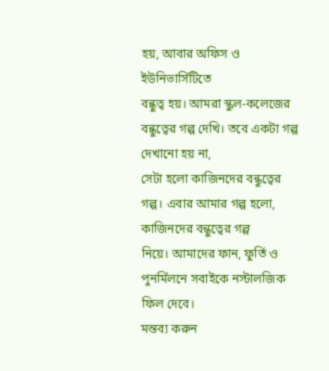হয়, আবার অফিস ও ইউনিভার্সিটিতে
বন্ধুত্ব হয়। আমরা স্কুল-কলেজের বন্ধুত্বের গল্প দেখি। তবে একটা গল্প দেখানো হয় না,
সেটা হলো কাজিনদের বন্ধুত্বের গল্প। এবার আমার গল্প হলো, কাজিনদের বন্ধুত্বের গল্প
নিয়ে। আমাদের ফান, ফুর্তি ও পুনর্মিলনে সবাইকে নস্টালজিক ফিল দেবে।
মন্তব্য করুন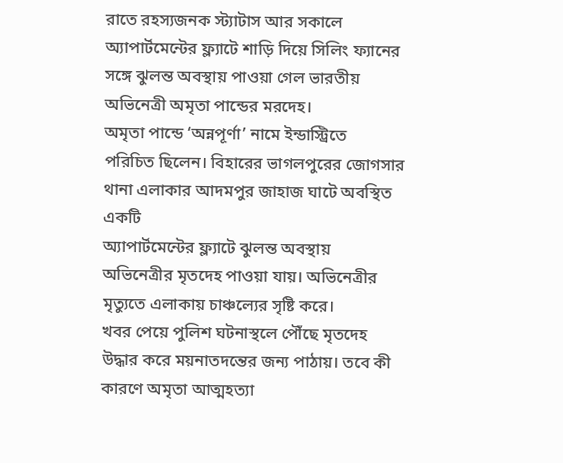রাতে রহস্যজনক স্ট্যাটাস আর সকালে অ্যাপার্টমেন্টের ফ্ল্যাটে শাড়ি দিয়ে সিলিং ফ্যানের সঙ্গে ঝুলন্ত অবস্থায় পাওয়া গেল ভারতীয় অভিনেত্রী অমৃতা পান্ডের মরদেহ।
অমৃতা পান্ডে ‘অন্নপূর্ণা’ নামে ইন্ডাস্ট্রিতে
পরিচিত ছিলেন। বিহারের ভাগলপুরের জোগসার থানা এলাকার আদমপুর জাহাজ ঘাটে অবস্থিত একটি
অ্যাপার্টমেন্টের ফ্ল্যাটে ঝুলন্ত অবস্থায় অভিনেত্রীর মৃতদেহ পাওয়া যায়। অভিনেত্রীর
মৃত্যুতে এলাকায় চাঞ্চল্যের সৃষ্টি করে।
খবর পেয়ে পুলিশ ঘটনাস্থলে পৌঁছে মৃতদেহ
উদ্ধার করে ময়নাতদন্তের জন্য পাঠায়। তবে কী কারণে অমৃতা আত্মহত্যা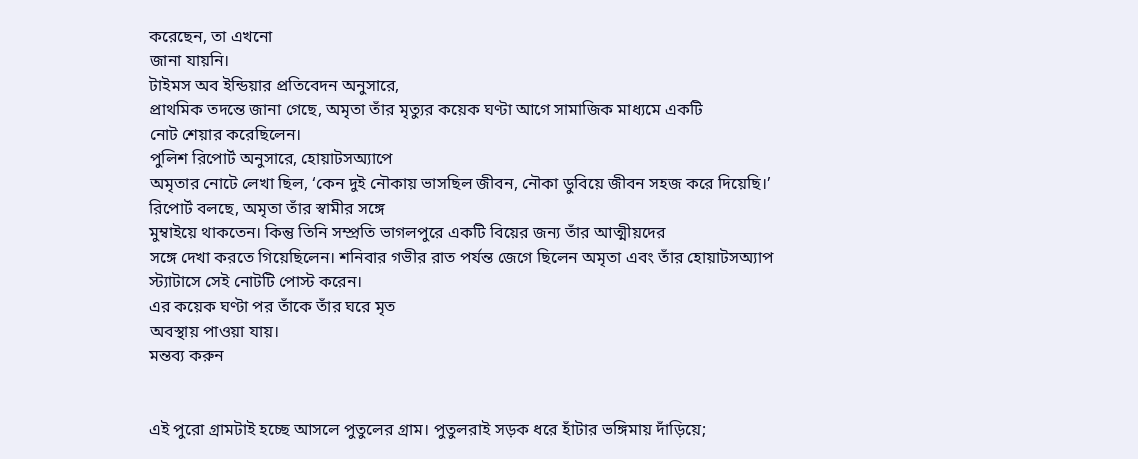করেছেন, তা এখনো
জানা যায়নি।
টাইমস অব ইন্ডিয়ার প্রতিবেদন অনুসারে,
প্রাথমিক তদন্তে জানা গেছে, অমৃতা তাঁর মৃত্যুর কয়েক ঘণ্টা আগে সামাজিক মাধ্যমে একটি
নোট শেয়ার করেছিলেন।
পুলিশ রিপোর্ট অনুসারে, হোয়াটসঅ্যাপে
অমৃতার নোটে লেখা ছিল, ‘কেন দুই নৌকায় ভাসছিল জীবন, নৌকা ডুবিয়ে জীবন সহজ করে দিয়েছি।’
রিপোর্ট বলছে, অমৃতা তাঁর স্বামীর সঙ্গে
মুম্বাইয়ে থাকতেন। কিন্তু তিনি সম্প্রতি ভাগলপুরে একটি বিয়ের জন্য তাঁর আত্মীয়দের
সঙ্গে দেখা করতে গিয়েছিলেন। শনিবার গভীর রাত পর্যন্ত জেগে ছিলেন অমৃতা এবং তাঁর হোয়াটসঅ্যাপ
স্ট্যাটাসে সেই নোটটি পোস্ট করেন।
এর কয়েক ঘণ্টা পর তাঁকে তাঁর ঘরে মৃত
অবস্থায় পাওয়া যায়।
মন্তব্য করুন


এই পুরো গ্রামটাই হচ্ছে আসলে পুতুলের গ্রাম। পুতুলরাই সড়ক ধরে হাঁটার ভঙ্গিমায় দাঁড়িয়ে;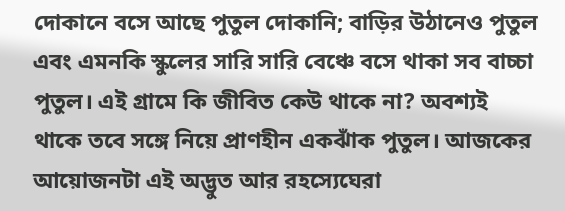দোকানে বসে আছে পুতুল দোকানি; বাড়ির উঠানেও পুতুল এবং এমনকি স্কুলের সারি সারি বেঞ্চে বসে থাকা সব বাচ্চা পুতুল। এই গ্রামে কি জীবিত কেউ থাকে না? অবশ্যই থাকে তবে সঙ্গে নিয়ে প্রাণহীন একঝাঁক পুতুল। আজকের আয়োজনটা এই অদ্ভুত আর রহস্যেঘেরা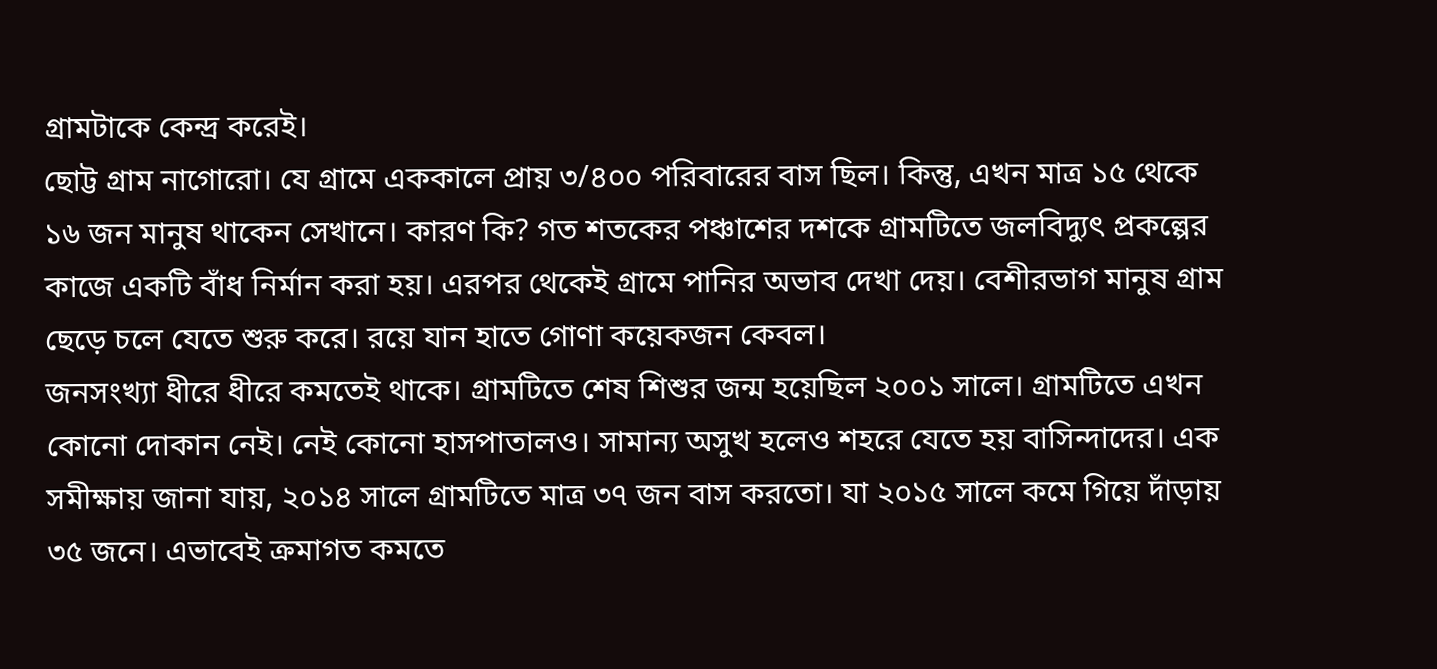গ্রামটাকে কেন্দ্র করেই।
ছোট্ট গ্রাম নাগোরো। যে গ্রামে এককালে প্রায় ৩/৪০০ পরিবারের বাস ছিল। কিন্তু, এখন মাত্র ১৫ থেকে ১৬ জন মানুষ থাকেন সেখানে। কারণ কি? গত শতকের পঞ্চাশের দশকে গ্রামটিতে জলবিদ্যুৎ প্রকল্পের কাজে একটি বাঁধ নির্মান করা হয়। এরপর থেকেই গ্রামে পানির অভাব দেখা দেয়। বেশীরভাগ মানুষ গ্রাম ছেড়ে চলে যেতে শুরু করে। রয়ে যান হাতে গোণা কয়েকজন কেবল।
জনসংখ্যা ধীরে ধীরে কমতেই থাকে। গ্রামটিতে শেষ শিশুর জন্ম হয়েছিল ২০০১ সালে। গ্রামটিতে এখন কোনো দোকান নেই। নেই কোনো হাসপাতালও। সামান্য অসুখ হলেও শহরে যেতে হয় বাসিন্দাদের। এক সমীক্ষায় জানা যায়, ২০১৪ সালে গ্রামটিতে মাত্র ৩৭ জন বাস করতো। যা ২০১৫ সালে কমে গিয়ে দাঁড়ায় ৩৫ জনে। এভাবেই ক্রমাগত কমতে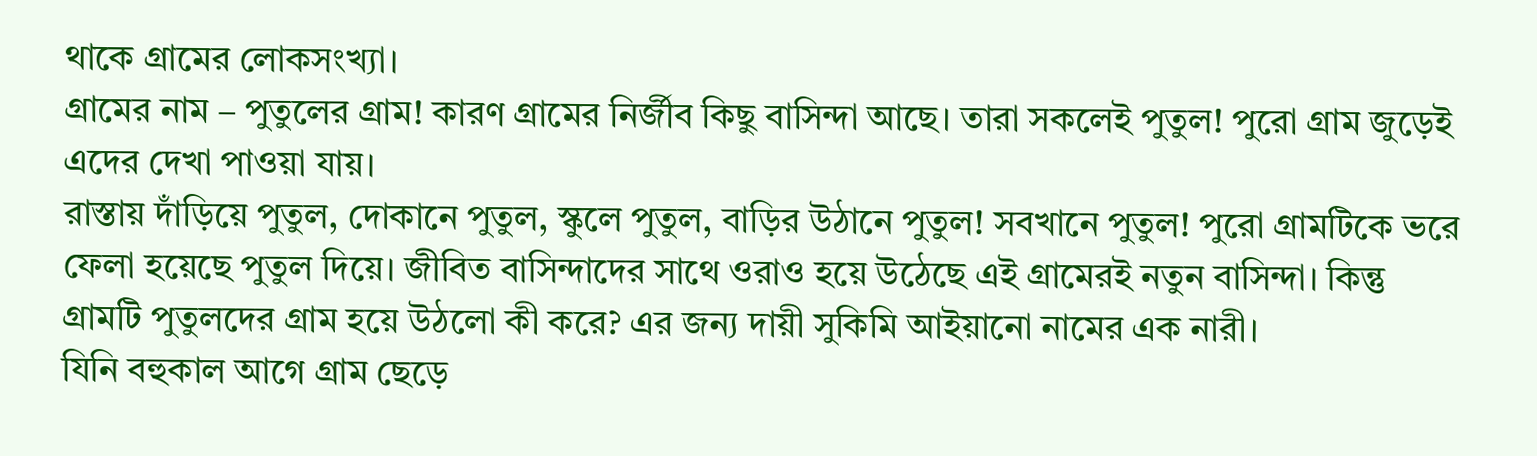থাকে গ্রামের লোকসংখ্যা।
গ্রামের নাম – পুতুলের গ্রাম! কারণ গ্রামের নির্জীব কিছু বাসিন্দা আছে। তারা সকলেই পুতুল! পুরো গ্রাম জুড়েই এদের দেখা পাওয়া যায়।
রাস্তায় দাঁড়িয়ে পুতুল, দোকানে পুতুল, স্কুলে পুতুল, বাড়ির উঠানে পুতুল! সবখানে পুতুল! পুরো গ্রামটিকে ভরে ফেলা হয়েছে পুতুল দিয়ে। জীবিত বাসিন্দাদের সাথে ওরাও হয়ে উঠেছে এই গ্রামেরই নতুন বাসিন্দা। কিন্তু গ্রামটি পুতুলদের গ্রাম হয়ে উঠলো কী করে? এর জন্য দায়ী সুকিমি আইয়ানো নামের এক নারী।
যিনি বহুকাল আগে গ্রাম ছেড়ে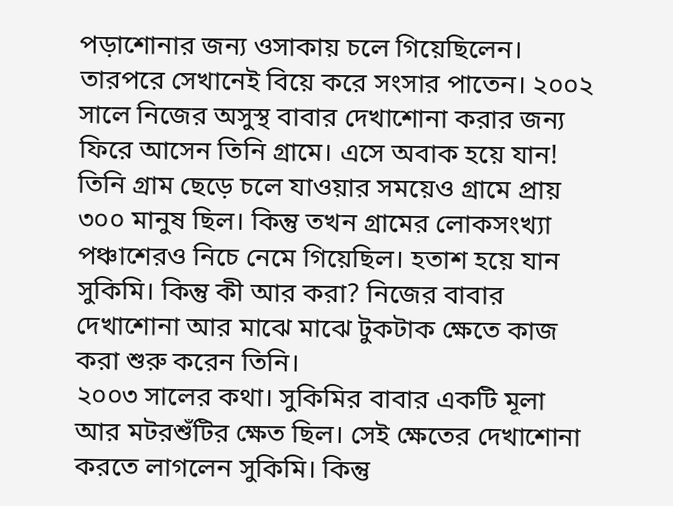পড়াশোনার জন্য ওসাকায় চলে গিয়েছিলেন। তারপরে সেখানেই বিয়ে করে সংসার পাতেন। ২০০২ সালে নিজের অসুস্থ বাবার দেখাশোনা করার জন্য ফিরে আসেন তিনি গ্রামে। এসে অবাক হয়ে যান! তিনি গ্রাম ছেড়ে চলে যাওয়ার সময়েও গ্রামে প্রায় ৩০০ মানুষ ছিল। কিন্তু তখন গ্রামের লোকসংখ্যা পঞ্চাশেরও নিচে নেমে গিয়েছিল। হতাশ হয়ে যান সুকিমি। কিন্তু কী আর করা? নিজের বাবার দেখাশোনা আর মাঝে মাঝে টুকটাক ক্ষেতে কাজ করা শুরু করেন তিনি।
২০০৩ সালের কথা। সুকিমির বাবার একটি মূলা আর মটরশুঁটির ক্ষেত ছিল। সেই ক্ষেতের দেখাশোনা করতে লাগলেন সুকিমি। কিন্তু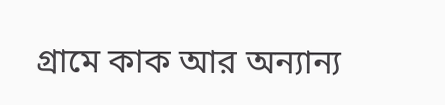গ্রামে কাক আর অন্যান্য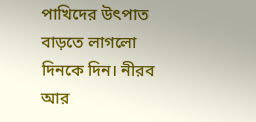পাখিদের উৎপাত বাড়তে লাগলো দিনকে দিন। নীরব আর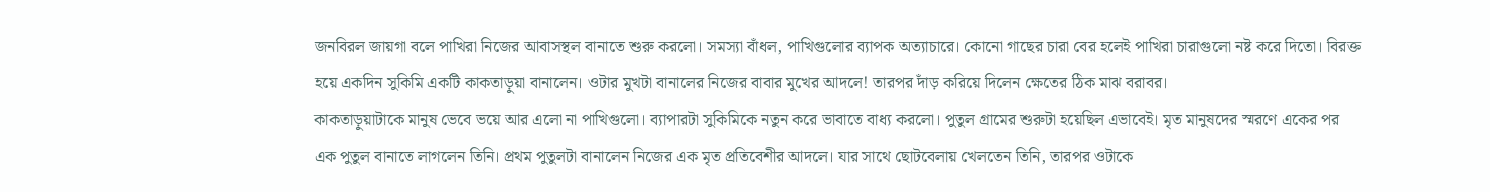জনবিরল জায়গা বলে পাখিরা নিজের আবাসস্থল বানাতে শুরু করলো। সমস্যা বাঁধল, পাখিগুলোর ব্যাপক অত্যাচারে। কোনো গাছের চারা বের হলেই পাখিরা চারাগুলো নষ্ট করে দিতো। বিরক্ত হয়ে একদিন সুকিমি একটি কাকতাড়ুয়া বানালেন। ওটার মুখটা বানালের নিজের বাবার মুখের আদলে! তারপর দাঁড় করিয়ে দিলেন ক্ষেতের ঠিক মাঝ বরাবর।
কাকতাড়ুয়াটাকে মানুষ ভেবে ভয়ে আর এলো না পাখিগুলো। ব্যাপারটা সুকিমিকে নতুন করে ভাবাতে বাধ্য করলো। পুতুল গ্রামের শুরুটা হয়েছিল এভাবেই। মৃত মানুষদের স্মরণে একের পর এক পুতুল বানাতে লাগলেন তিনি। প্রথম পুতুলটা বানালেন নিজের এক মৃত প্রতিবেশীর আদলে। যার সাথে ছোটবেলায় খেলতেন তিনি, তারপর ওটাকে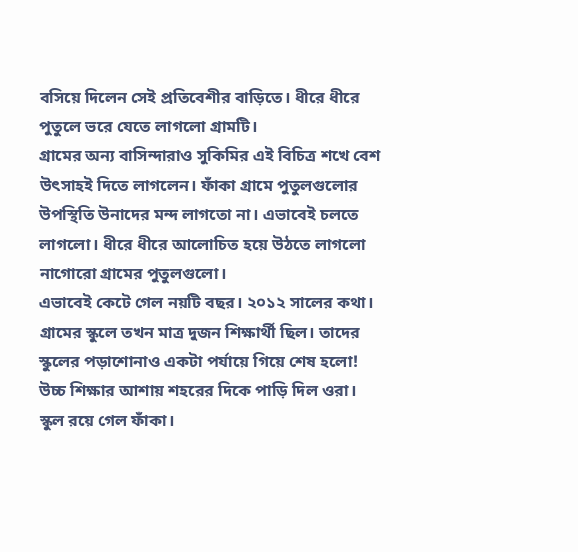বসিয়ে দিলেন সেই প্রতিবেশীর বাড়িতে। ধীরে ধীরে পুতুলে ভরে যেতে লাগলো গ্রামটি।
গ্রামের অন্য বাসিন্দারাও সুকিমির এই বিচিত্র শখে বেশ উৎসাহই দিতে লাগলেন। ফাঁকা গ্রামে পুতুলগুলোর উপস্থিতি উনাদের মন্দ লাগতো না। এভাবেই চলতে লাগলো। ধীরে ধীরে আলোচিত হয়ে উঠতে লাগলো নাগোরো গ্রামের পুতুলগুলো।
এভাবেই কেটে গেল নয়টি বছর। ২০১২ সালের কথা। গ্রামের স্কুলে তখন মাত্র দুজন শিক্ষার্থী ছিল। তাদের স্কুলের পড়াশোনাও একটা পর্যায়ে গিয়ে শেষ হলো! উচ্চ শিক্ষার আশায় শহরের দিকে পাড়ি দিল ওরা। স্কুল রয়ে গেল ফাঁকা।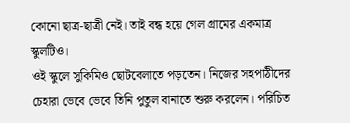কোনো ছাত্র-ছাত্রী নেই। তাই বন্ধ হয়ে গেল গ্রামের একমাত্র স্কুলটিও।
ওই স্কুলে সুকিমিও ছোটবেলাতে পড়তেন। নিজের সহপাঠীদের চেহারা ভেবে ভেবে তিনি পুতুল বানাতে শুরু করলেন। পরিচিত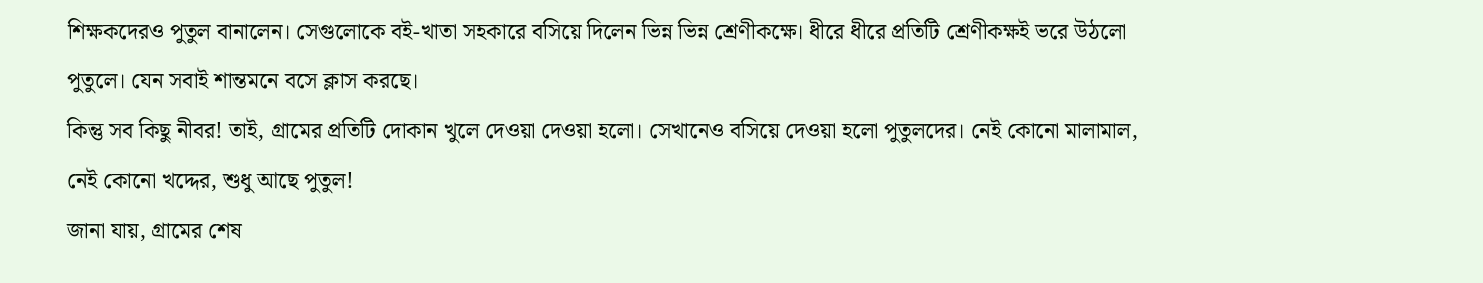শিক্ষকদেরও পুতুল বানালেন। সেগুলোকে বই-খাতা সহকারে বসিয়ে দিলেন ভিন্ন ভিন্ন শ্রেণীকক্ষে। ধীরে ধীরে প্রতিটি শ্রেণীকক্ষই ভরে উঠলো পুতুলে। যেন সবাই শান্তমনে বসে ক্লাস করছে।
কিন্তু সব কিছু নীবর! তাই, গ্রামের প্রতিটি দোকান খুলে দেওয়া দেওয়া হলো। সেখানেও বসিয়ে দেওয়া হলো পুতুলদের। নেই কোনো মালামাল, নেই কোনো খদ্দের, শুধু আছে পুতুল!
জানা যায়, গ্রামের শেষ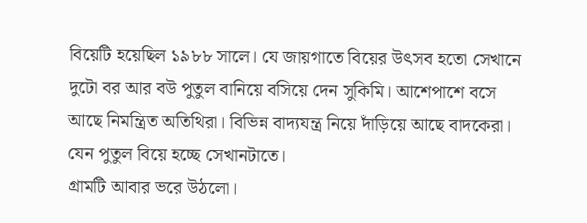বিয়েটি হয়েছিল ১৯৮৮ সালে। যে জায়গাতে বিয়ের উৎসব হতো সেখানে দুটো বর আর বউ পুতুল বানিয়ে বসিয়ে দেন সুকিমি। আশেপাশে বসে আছে নিমন্ত্রিত অতিথিরা। বিভিন্ন বাদ্যযন্ত্র নিয়ে দাঁড়িয়ে আছে বাদকেরা। যেন পুতুল বিয়ে হচ্ছে সেখানটাতে।
গ্রামটি আবার ভরে উঠলো।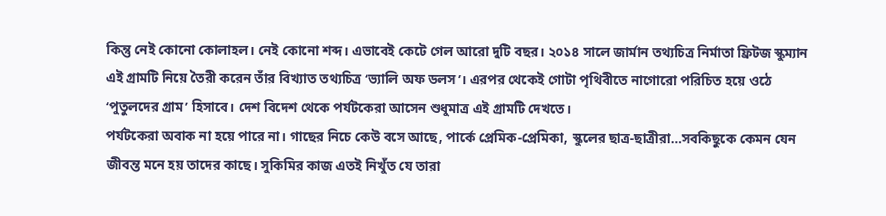কিন্তু নেই কোনো কোলাহল। নেই কোনো শব্দ। এভাবেই কেটে গেল আরো দুটি বছর। ২০১৪ সালে জার্মান তথ্যচিত্র নির্মাতা ফ্রিটজ স্কুম্যান এই গ্রামটি নিয়ে তৈরী করেন তাঁর বিখ্যাত তথ্যচিত্র ‘ভ্যালি অফ ডলস’। এরপর থেকেই গোটা পৃথিবীতে নাগোরো পরিচিত হয়ে ওঠে ‘পুতুলদের গ্রাম’ হিসাবে। দেশ বিদেশ থেকে পর্যটকেরা আসেন শুধুমাত্র এই গ্রামটি দেখতে।
পর্যটকেরা অবাক না হয়ে পারে না। গাছের নিচে কেউ বসে আছে, পার্কে প্রেমিক-প্রেমিকা, স্কুলের ছাত্র-ছাত্রীরা…সবকিছুকে কেমন যেন জীবন্ত মনে হয় তাদের কাছে। সুকিমির কাজ এতই নিখুঁত যে তারা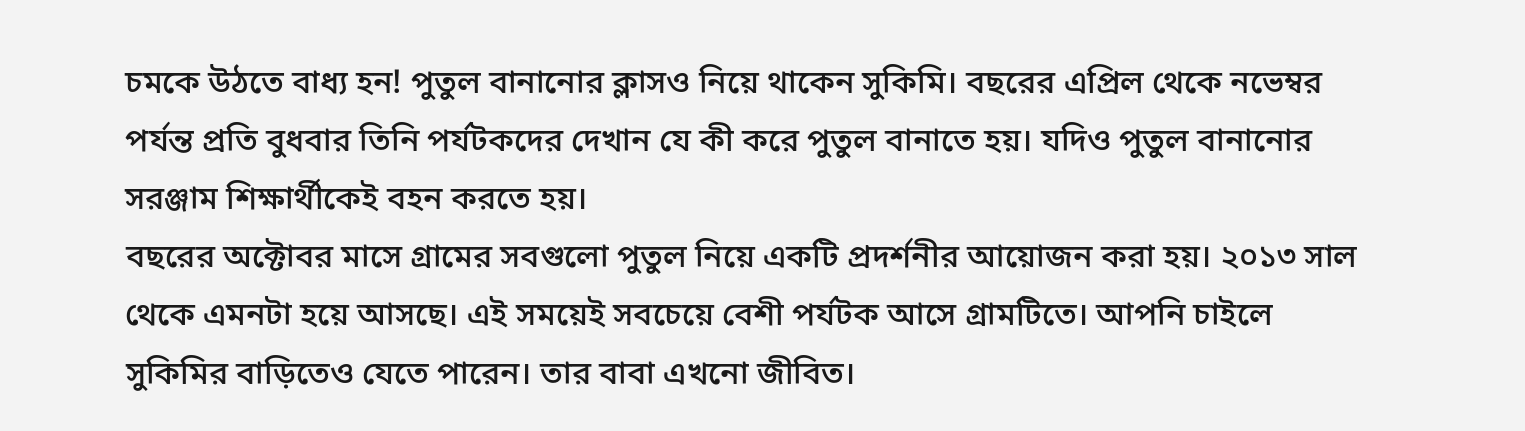চমকে উঠতে বাধ্য হন! পুতুল বানানোর ক্লাসও নিয়ে থাকেন সুকিমি। বছরের এপ্রিল থেকে নভেম্বর পর্যন্ত প্রতি বুধবার তিনি পর্যটকদের দেখান যে কী করে পুতুল বানাতে হয়। যদিও পুতুল বানানোর সরঞ্জাম শিক্ষার্থীকেই বহন করতে হয়।
বছরের অক্টোবর মাসে গ্রামের সবগুলো পুতুল নিয়ে একটি প্রদর্শনীর আয়োজন করা হয়। ২০১৩ সাল থেকে এমনটা হয়ে আসছে। এই সময়েই সবচেয়ে বেশী পর্যটক আসে গ্রামটিতে। আপনি চাইলে সুকিমির বাড়িতেও যেতে পারেন। তার বাবা এখনো জীবিত।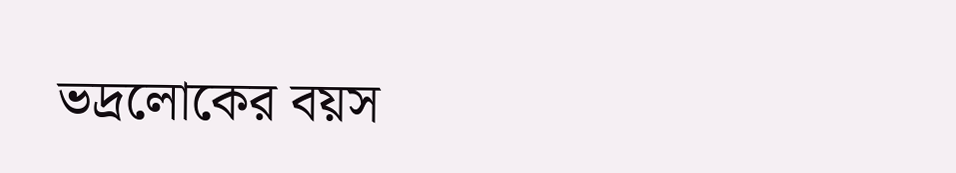ভদ্রলোকের বয়স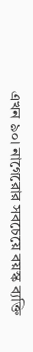এখন ৯০। নাগেরোর সবচেয়ে বয়স্ক ব্যক্তি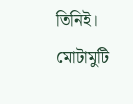তিনিই।
মোটামুটি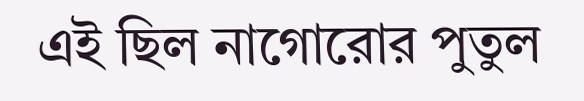এই ছিল নাগোরোর পুতুল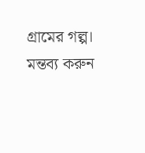গ্রামের গল্প।
মন্তব্য করুন